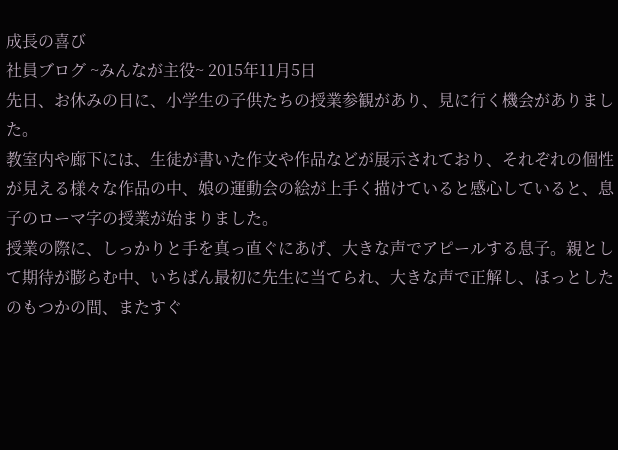成長の喜び
社員ブログ ~みんなが主役~ 2015年11月5日
先日、お休みの日に、小学生の子供たちの授業参観があり、見に行く機会がありました。
教室内や廊下には、生徒が書いた作文や作品などが展示されており、それぞれの個性が見える様々な作品の中、娘の運動会の絵が上手く描けていると感心していると、息子のローマ字の授業が始まりました。
授業の際に、しっかりと手を真っ直ぐにあげ、大きな声でアピールする息子。親として期待が膨らむ中、いちばん最初に先生に当てられ、大きな声で正解し、ほっとしたのもつかの間、またすぐ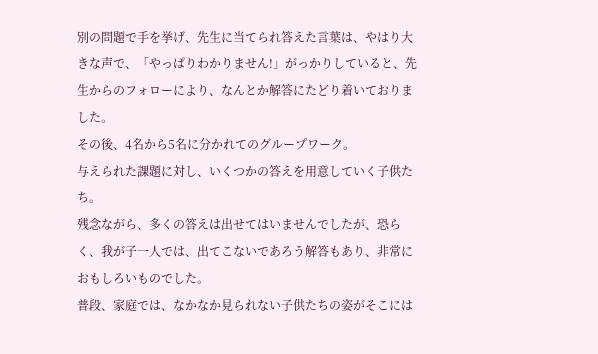別の問題で手を挙げ、先生に当てられ答えた言葉は、やはり大きな声で、「やっぱりわかりません!」がっかりしていると、先生からのフォローにより、なんとか解答にたどり着いておりました。
その後、4名から5名に分かれてのグループワーク。
与えられた課題に対し、いくつかの答えを用意していく子供たち。
残念ながら、多くの答えは出せてはいませんでしたが、恐らく、我が子一人では、出てこないであろう解答もあり、非常におもしろいものでした。
普段、家庭では、なかなか見られない子供たちの姿がそこには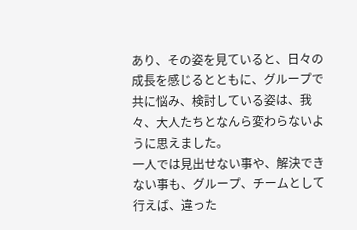あり、その姿を見ていると、日々の成長を感じるとともに、グループで共に悩み、検討している姿は、我々、大人たちとなんら変わらないように思えました。
一人では見出せない事や、解決できない事も、グループ、チームとして行えば、違った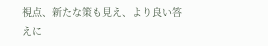視点、新たな策も見え、より良い答えに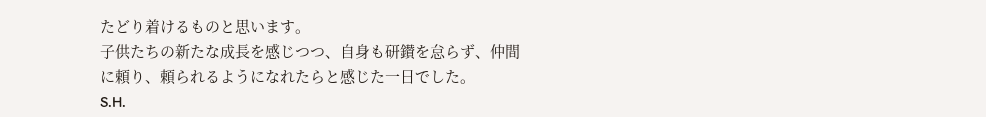たどり着けるものと思います。
子供たちの新たな成長を感じつつ、自身も研鑚を怠らず、仲間に頼り、頼られるようになれたらと感じた一日でした。
S.H.